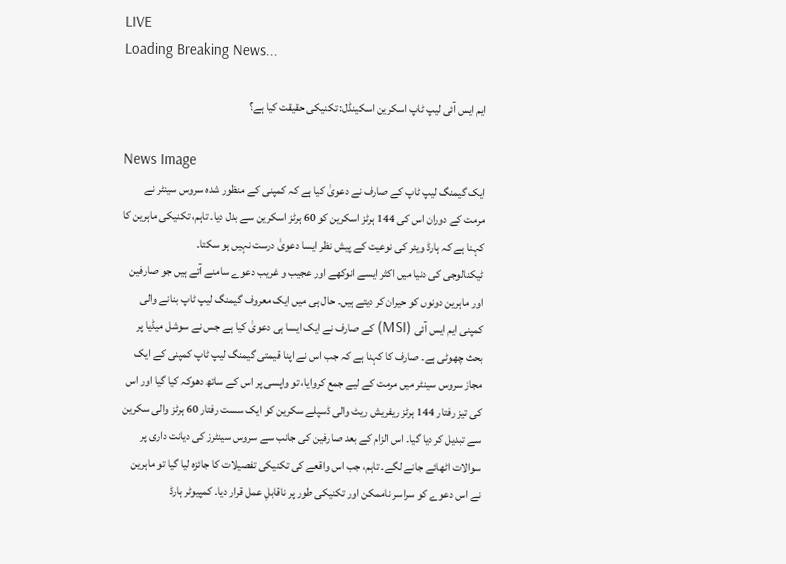LIVE
Loading Breaking News...

ایم ایس آئی لیپ ٹاپ اسکرین اسکینڈل: تکنیکی حقیقت کیا ہے؟

News Image
ایک گیمنگ لیپ ٹاپ کے صارف نے دعویٰ کیا ہے کہ کمپنی کے منظور شدہ سروس سینٹر نے مرمت کے دوران اس کی 144 ہرٹز اسکرین کو 60 ہرٹز اسکرین سے بدل دیا۔ تاہم، تکنیکی ماہرین کا کہنا ہے کہ ہارڈ ویئر کی نوعیت کے پیش نظر ایسا دعویٰ درست نہیں ہو سکتا۔
ٹیکنالوجی کی دنیا میں اکثر ایسے انوکھے اور عجیب و غریب دعوے سامنے آتے ہیں جو صارفین اور ماہرین دونوں کو حیران کر دیتے ہیں۔ حال ہی میں ایک معروف گیمنگ لیپ ٹاپ بنانے والی کمپنی ایم ایس آئی (MSI) کے صارف نے ایک ایسا ہی دعویٰ کیا ہے جس نے سوشل میڈیا پر بحث چھوٹی ہے۔ صارف کا کہنا ہے کہ جب اس نے اپنا قیمتی گیمنگ لیپ ٹاپ کمپنی کے ایک مجاز سروس سینٹر میں مرمت کے لیے جمع کروایا، تو واپسی پر اس کے ساتھ دھوکہ کیا گیا اور اس کی تیز رفتار 144 ہرٹز ریفریش ریٹ والی ڈسپلے سکرین کو ایک سست رفتار 60 ہرٹز والی سکرین سے تبدیل کر دیا گیا۔ اس الزام کے بعد صارفین کی جانب سے سروس سینٹرز کی دیانت داری پر سوالات اٹھائے جانے لگے۔ تاہم، جب اس واقعے کی تکنیکی تفصیلات کا جائزہ لیا گیا تو ماہرین نے اس دعوے کو سراسر ناممکن اور تکنیکی طور پر ناقابلِ عمل قرار دیا۔ کمپیوٹر ہارڈ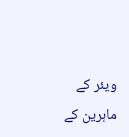ویئر کے ماہرین کے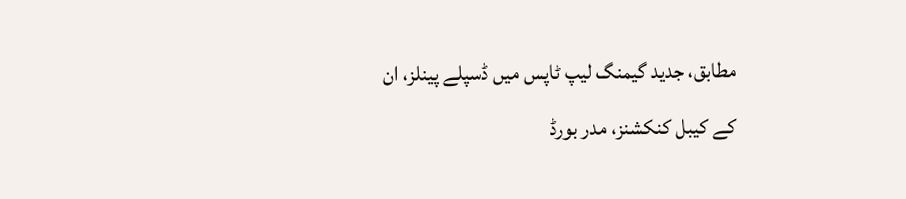مطابق، جدید گیمنگ لیپ ٹاپس میں ڈسپلے پینلز، ان کے کیبل کنکشنز، مدر بورڈ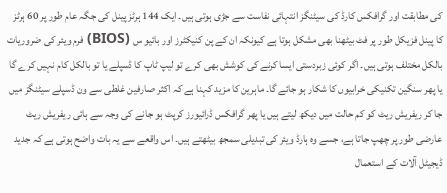کی مطابقت اور گرافکس کارڈ کی سیٹنگز انتہائی نفاست سے جڑی ہوتی ہیں۔ ایک 144 ہرٹز پینل کی جگہ عام طور پر 60 ہرٹز کا پینل فزیکل طور پر فٹ بیٹھنا بھی مشکل ہوتا ہے کیونکہ ان کے پن کنیکٹرز اور بائیو س (BIOS) فرم ویئر کی ضروریات بالکل مختلف ہوتی ہیں۔ اگر کوئی زبردستی ایسا کرنے کی کوشش بھی کرے تو لیپ ٹاپ کا ڈسپلے یا تو بالکل کام نہیں کرے گا یا پھر سنگین تکنیکی خرابیوں کا شکار ہو جائے گا۔ ماہرین کا مزید کہنا ہے کہ اکثر صارفین غلطی سے ون ڈسپلے سیٹنگز میں جا کر ریفریش ریٹ کو کم حالت میں دیکھ لیتے ہیں یا پھر گرافکس ڈرائیورز کرپٹ ہو جانے کی وجہ سے ہائی ریفریش ریٹ عارضی طور پر چھپ جاتا ہے، جسے وہ ہارڈ ویئر کی تبدیلی سمجھ بیٹھتے ہیں۔ اس واقعے سے یہ بات واضح ہوتی ہے کہ جدید ڈیجیٹل آلات کے استعمال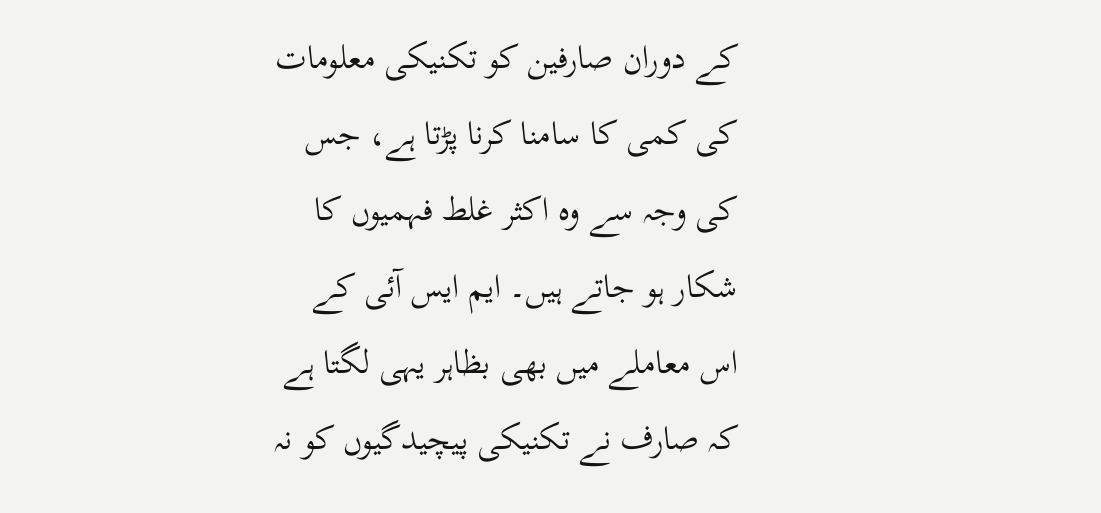کے دوران صارفین کو تکنیکی معلومات کی کمی کا سامنا کرنا پڑتا ہے، جس کی وجہ سے وہ اکثر غلط فہمیوں کا شکار ہو جاتے ہیں۔ ایم ایس آئی کے اس معاملے میں بھی بظاہر یہی لگتا ہے کہ صارف نے تکنیکی پیچیدگیوں کو نہ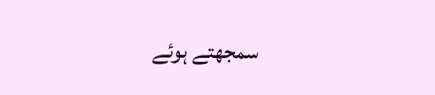سمجھتے ہوئے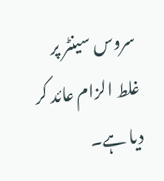سروس سینٹر پر غلط الزام عائد کر دیا ہے۔